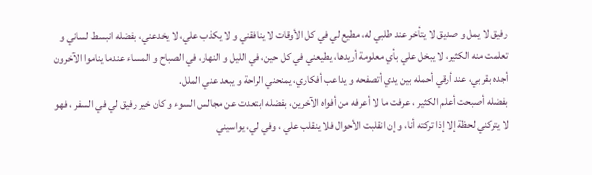رفيق لا يمل و صديق لا يتأخر عند طلبي له، مطيع لي في كل الأوقات لا ينافقني و لا يكذب علي، لا يخدعني، بفضله انبسط لساني و تعلمت منه الكثير، لا يبخل علي بأي معلومة أريدها، يطيعني في كل حين، في الليل و النهار، في الصباح و المساء عندما يناموا الآخرون أجده بقربي، عند أرقي أحمله بين يدي أتصفحه و يداعب أفكاري، يمنحني الراحة و يبعد عني الملل.
بفضله أصبحت أعلم الكثير ، عرفت ما لا أعرفه من أفواه الآخرين، بفضله ابتعدت عن مجالس السوء و كان خير رفيق لي في السفر ، فهو لا يتركني لحظة إلا إذا تركته أنا، و إن انقلبت الأحوال فلا ينقلب علي ، وفي لي، يواسيني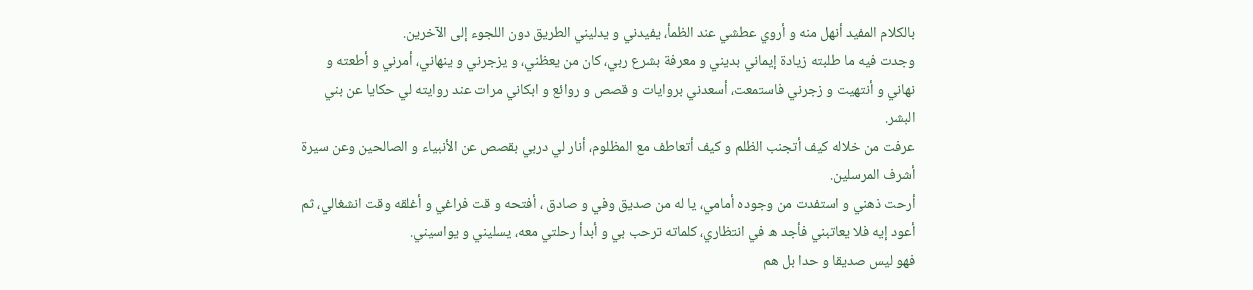بالكلام المفيد أنهل منه و أروي عطشي عند الظمأ، يفيدني و يدليني الطريق دون اللجوء إلى الآخرين.
وجدت فيه ما طلبته زيادة إيماني بديني و معرفة بشرع ربي، كان من يعظني، و يزجرني و ينهاني، أمرني و أطعته و نهاني و أنتهيت و زجرني فاستمعت، أسعدني بروايات و قصص و روائع و ابكاني مرات عند روايته لي حكايا عن بني البشر.
عرفت من خلاله كيف أتجنب الظلم و كيف أتعاطف مع المظلوم، أنار لي دربي بقصص عن الأنبياء و الصالحين وعن سيرة أشرف المرسلين.
أرحت ذهني و استفدت من وجوده أمامي، يا له من صديق وفي و صادق ، أفتحه و قت فراغي و أغلقه وقت انشغالي، ثم أعود إيه فلا يعاتبني فأجد ه في انتظاري، كلماته ترحب بي و أبدأ رحلتي معه، يسليني و يواسيني.
فهو ليس صديقا و حدا بل هم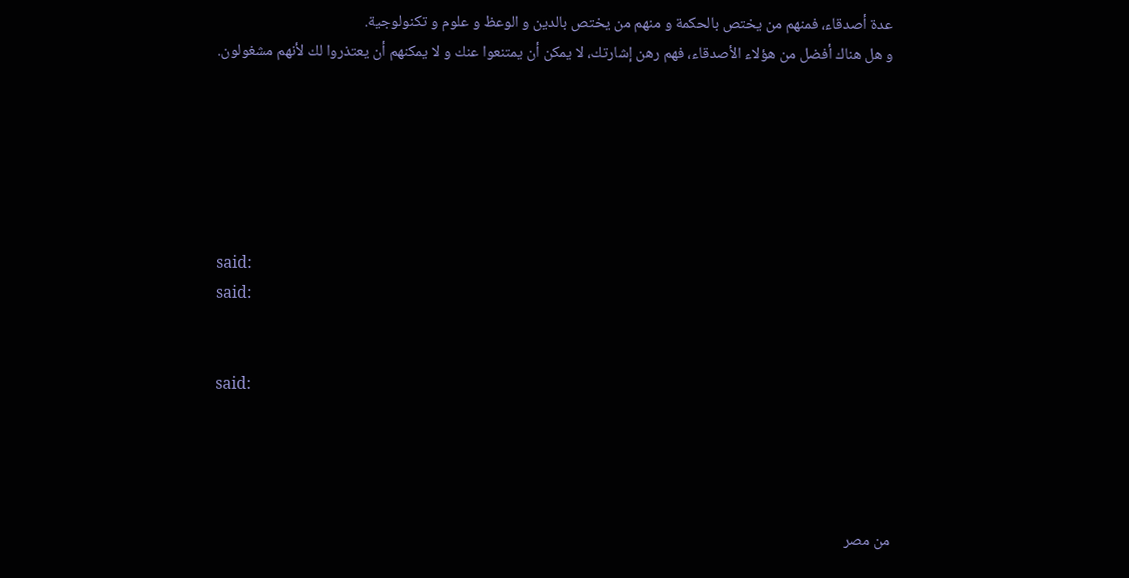عدة أصدقاء، فمنهم من يختص بالحكمة و منهم من يختص بالدين و الوعظ و علوم و تكنولوجية.
و هل هناك أفضل من هؤلاء الأصدقاء، فهم رهن إشارتك، لا يمكن أن يمتنعوا عنك و لا يمكنهم أن يعتذروا لك لأنهم مشغولون.






said:
said:


said:




من مصر